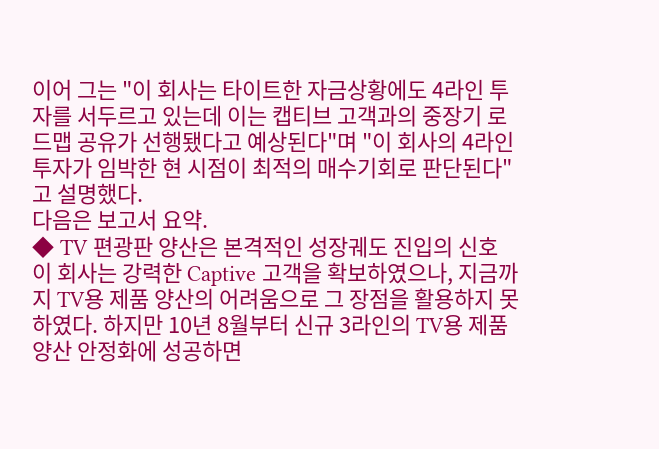이어 그는 "이 회사는 타이트한 자금상황에도 4라인 투자를 서두르고 있는데 이는 캡티브 고객과의 중장기 로드맵 공유가 선행됐다고 예상된다"며 "이 회사의 4라인 투자가 임박한 현 시점이 최적의 매수기회로 판단된다"고 설명했다.
다음은 보고서 요약.
◆ TV 편광판 양산은 본격적인 성장궤도 진입의 신호
이 회사는 강력한 Captive 고객을 확보하였으나, 지금까지 TV용 제품 양산의 어려움으로 그 장점을 활용하지 못하였다. 하지만 10년 8월부터 신규 3라인의 TV용 제품 양산 안정화에 성공하면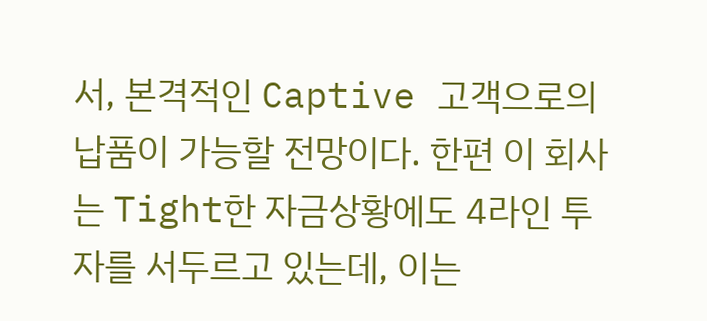서, 본격적인 Captive 고객으로의 납품이 가능할 전망이다. 한편 이 회사는 Tight한 자금상황에도 4라인 투자를 서두르고 있는데, 이는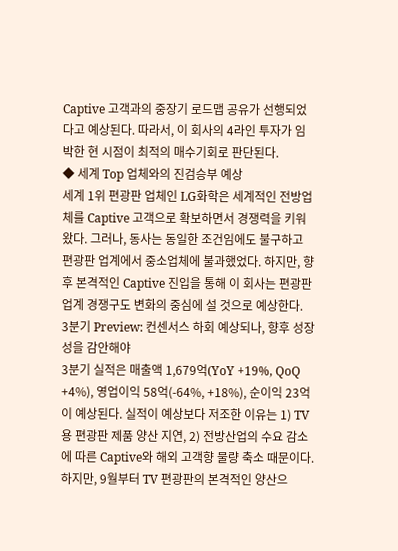Captive 고객과의 중장기 로드맵 공유가 선행되었다고 예상된다. 따라서, 이 회사의 4라인 투자가 임박한 현 시점이 최적의 매수기회로 판단된다.
◆ 세계 Top 업체와의 진검승부 예상
세계 1위 편광판 업체인 LG화학은 세계적인 전방업체를 Captive 고객으로 확보하면서 경쟁력을 키워왔다. 그러나, 동사는 동일한 조건임에도 불구하고 편광판 업계에서 중소업체에 불과했었다. 하지만, 향후 본격적인 Captive 진입을 통해 이 회사는 편광판 업계 경쟁구도 변화의 중심에 설 것으로 예상한다.
3분기 Preview: 컨센서스 하회 예상되나, 향후 성장성을 감안해야
3분기 실적은 매출액 1,679억(YoY +19%, QoQ +4%), 영업이익 58억(-64%, +18%), 순이익 23억이 예상된다. 실적이 예상보다 저조한 이유는 1) TV용 편광판 제품 양산 지연, 2) 전방산업의 수요 감소에 따른 Captive와 해외 고객향 물량 축소 때문이다. 하지만, 9월부터 TV 편광판의 본격적인 양산으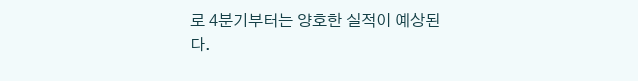로 4분기부터는 양호한 실적이 예상된다.